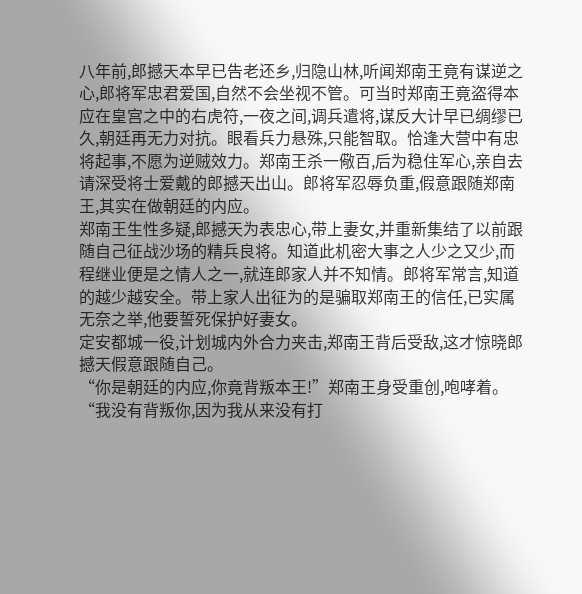八年前,郎撼天本早已告老还乡,归隐山林,听闻郑南王竟有谋逆之心,郎将军忠君爱国,自然不会坐视不管。可当时郑南王竟盗得本应在皇宫之中的右虎符,一夜之间,调兵遣将,谋反大计早已绸缪已久,朝廷再无力对抗。眼看兵力悬殊,只能智取。恰逢大营中有忠将起事,不愿为逆贼效力。郑南王杀一儆百,后为稳住军心,亲自去请深受将士爱戴的郎撼天出山。郎将军忍辱负重,假意跟随郑南王,其实在做朝廷的内应。
郑南王生性多疑,郎撼天为表忠心,带上妻女,并重新集结了以前跟随自己征战沙场的精兵良将。知道此机密大事之人少之又少,而程继业便是之情人之一,就连郎家人并不知情。郎将军常言,知道的越少越安全。带上家人出征为的是骗取郑南王的信任,已实属无奈之举,他要誓死保护好妻女。
定安都城一役,计划城内外合力夹击,郑南王背后受敌,这才惊晓郎撼天假意跟随自己。
“你是朝廷的内应,你竟背叛本王!”郑南王身受重创,咆哮着。“我没有背叛你,因为我从来没有打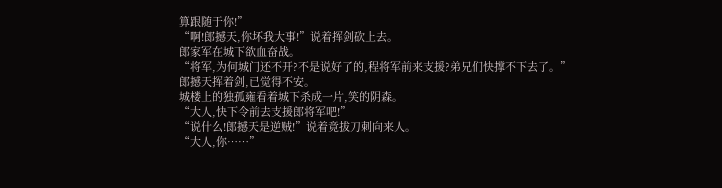算跟随于你!”
“啊!郎撼天,你坏我大事!”说着挥剑砍上去。
郎家军在城下欲血奋战。
“将军,为何城门还不开?不是说好了的,程将军前来支援?弟兄们快撑不下去了。”
郎撼天挥着剑,已觉得不安。
城楼上的独孤雍看着城下杀成一片,笑的阴森。
“大人,快下令前去支援郎将军吧!”
“说什么!郎撼天是逆贼!”说着竟拔刀刺向来人。
“大人,你……”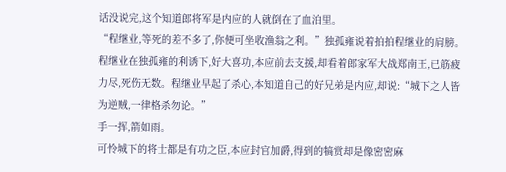话没说完,这个知道郎将军是内应的人就倒在了血泊里。
“程继业,等死的差不多了,你便可坐收渔翁之利。”独孤雍说着拍拍程继业的肩膀。
程继业在独孤雍的利诱下,好大喜功,本应前去支援,却看着郎家军大战郑南王,已筋疲力尽,死伤无数。程继业早起了杀心,本知道自己的好兄弟是内应,却说:“城下之人皆为逆贼,一律格杀勿论。”
手一挥,箭如雨。
可怜城下的将士都是有功之臣,本应封官加爵,得到的犒赏却是像密密麻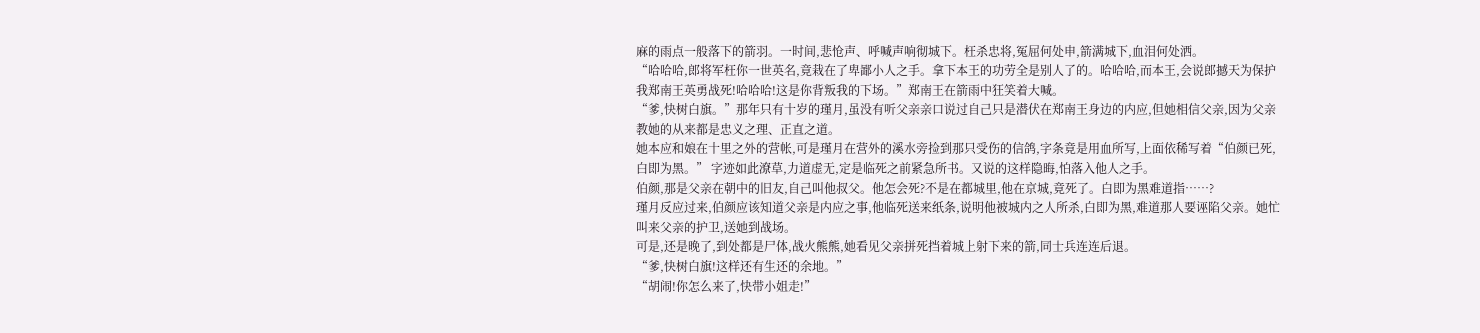麻的雨点一般落下的箭羽。一时间,悲怆声、呼喊声响彻城下。枉杀忠将,冤屈何处申,箭满城下,血泪何处洒。
“哈哈哈,郎将军枉你一世英名,竟栽在了卑鄙小人之手。拿下本王的功劳全是别人了的。哈哈哈,而本王,会说郎撼天为保护我郑南王英勇战死!哈哈哈!这是你背叛我的下场。”郑南王在箭雨中狂笑着大喊。
“爹,快树白旗。”那年只有十岁的瑾月,虽没有听父亲亲口说过自己只是潜伏在郑南王身边的内应,但她相信父亲,因为父亲教她的从来都是忠义之理、正直之道。
她本应和娘在十里之外的营帐,可是瑾月在营外的溪水旁捡到那只受伤的信鸽,字条竟是用血所写,上面依稀写着“伯颜已死,白即为黑。” 字迹如此潦草,力道虚无,定是临死之前紧急所书。又说的这样隐晦,怕落入他人之手。
伯颜,那是父亲在朝中的旧友,自己叫他叔父。他怎会死?不是在都城里,他在京城,竟死了。白即为黑难道指……?
瑾月反应过来,伯颜应该知道父亲是内应之事,他临死送来纸条,说明他被城内之人所杀,白即为黑,难道那人要诬陷父亲。她忙叫来父亲的护卫,送她到战场。
可是,还是晚了,到处都是尸体,战火熊熊,她看见父亲拼死挡着城上射下来的箭,同士兵连连后退。
“爹,快树白旗!这样还有生还的余地。”
“胡闹!你怎么来了,快带小姐走!”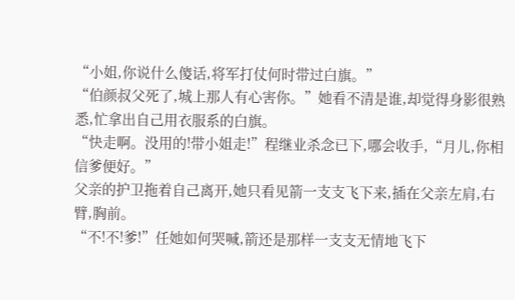“小姐,你说什么傻话,将军打仗何时带过白旗。”
“伯颜叔父死了,城上那人有心害你。”她看不清是谁,却觉得身影很熟悉,忙拿出自己用衣服系的白旗。
“快走啊。没用的!带小姐走!”程继业杀念已下,哪会收手,“月儿,你相信爹便好。”
父亲的护卫拖着自己离开,她只看见箭一支支飞下来,插在父亲左肩,右臂,胸前。
“不!不!爹!”任她如何哭喊,箭还是那样一支支无情地飞下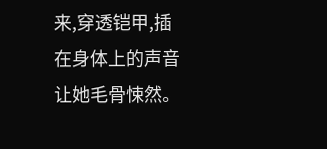来,穿透铠甲,插在身体上的声音让她毛骨悚然。